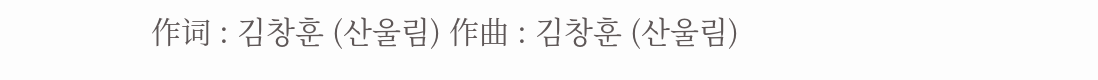作词 : 김창훈 (산울림) 作曲 : 김창훈 (산울림)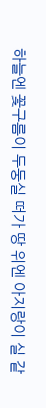하늘엔 꽃구름이 두둥실 떠가 땅 위엔 아지랑이 실 같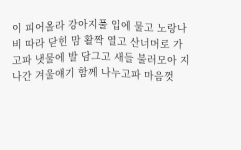이 피어올라 강아지풀 입에 물고 노랑나비 따라 닫힌 맘 활짝 열고 산너머로 가고파 냇물에 발 담그고 새들 불러모아 지나간 겨울얘기 함께 나누고파 마음껏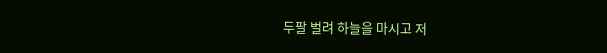두팔 벌려 하늘을 마시고 저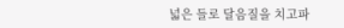넓은 들로 달음질을 치고파